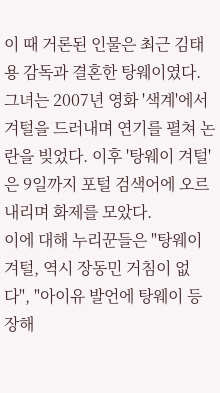이 때 거론된 인물은 최근 김태용 감독과 결혼한 탕웨이였다. 그녀는 2007년 영화 '색계'에서 겨털을 드러내며 연기를 펼쳐 논란을 빚었다. 이후 '탕웨이 겨털'은 9일까지 포털 검색어에 오르내리며 화제를 모았다.
이에 대해 누리꾼들은 "탕웨이 겨털, 역시 장동민 거침이 없다", "아이유 발언에 탕웨이 등장해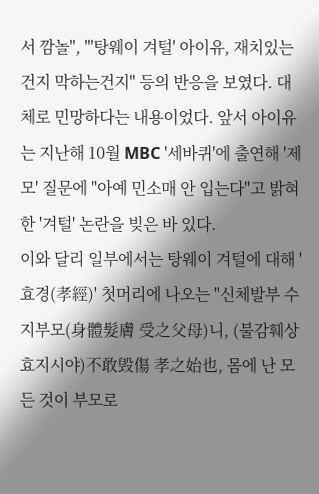서 깜놀", "'탕웨이 겨털' 아이유, 재치있는건지 막하는건지" 등의 반응을 보였다. 대체로 민망하다는 내용이었다. 앞서 아이유는 지난해 10월 MBC '세바퀴'에 출연해 '제모' 질문에 "아예 민소매 안 입는다"고 밝혀 한 '겨털' 논란을 빚은 바 있다.
이와 달리 일부에서는 탕웨이 겨털에 대해 '효경(孝經)' 첫머리에 나오는 "신체발부 수지부모(身體髮膚 受之父母)니, (불감훼상 효지시야)不敢毁傷 孝之始也, 몸에 난 모든 것이 부모로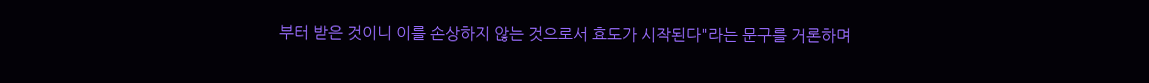부터 받은 것이니 이를 손상하지 않는 것으로서 효도가 시작된다"라는 문구를 거론하며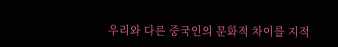우리와 다른 중국인의 문화적 차이를 지적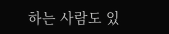하는 사람도 있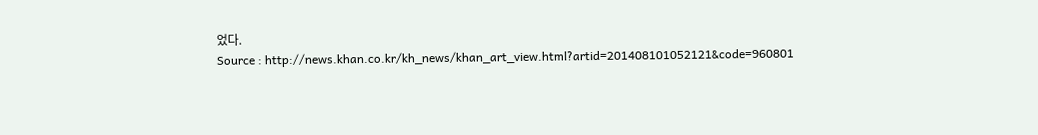었다.
Source : http://news.khan.co.kr/kh_news/khan_art_view.html?artid=201408101052121&code=960801